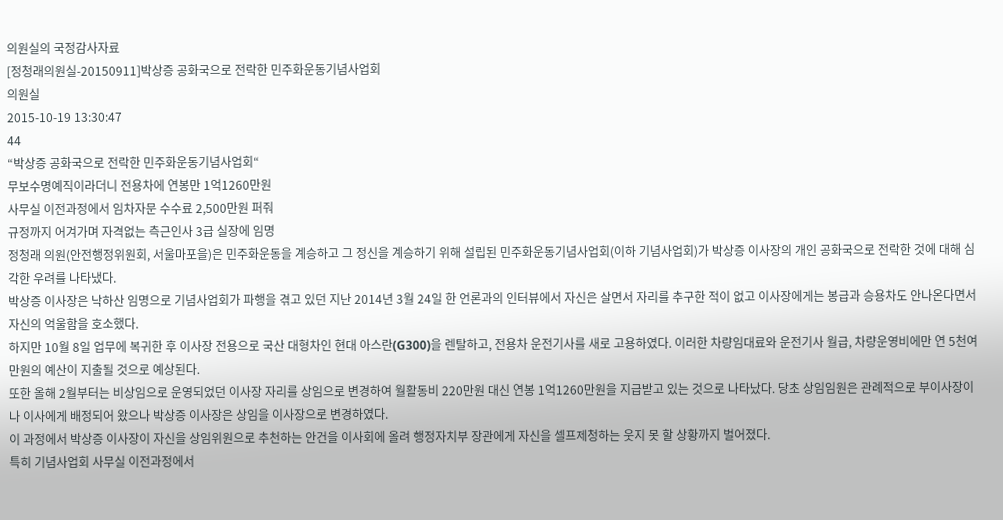의원실의 국정감사자료
[정청래의원실-20150911]박상증 공화국으로 전락한 민주화운동기념사업회
의원실
2015-10-19 13:30:47
44
“박상증 공화국으로 전락한 민주화운동기념사업회“
무보수명예직이라더니 전용차에 연봉만 1억1260만원
사무실 이전과정에서 임차자문 수수료 2,500만원 퍼줘
규정까지 어겨가며 자격없는 측근인사 3급 실장에 임명
정청래 의원(안전행정위원회, 서울마포을)은 민주화운동을 계승하고 그 정신을 계승하기 위해 설립된 민주화운동기념사업회(이하 기념사업회)가 박상증 이사장의 개인 공화국으로 전락한 것에 대해 심각한 우려를 나타냈다.
박상증 이사장은 낙하산 임명으로 기념사업회가 파행을 겪고 있던 지난 2014년 3월 24일 한 언론과의 인터뷰에서 자신은 살면서 자리를 추구한 적이 없고 이사장에게는 봉급과 승용차도 안나온다면서 자신의 억울함을 호소했다.
하지만 10월 8일 업무에 복귀한 후 이사장 전용으로 국산 대형차인 현대 아스란(G300)을 렌탈하고, 전용차 운전기사를 새로 고용하였다. 이러한 차량임대료와 운전기사 월급, 차량운영비에만 연 5천여만원의 예산이 지출될 것으로 예상된다.
또한 올해 2월부터는 비상임으로 운영되었던 이사장 자리를 상임으로 변경하여 월활동비 220만원 대신 연봉 1억1260만원을 지급받고 있는 것으로 나타났다. 당초 상임임원은 관례적으로 부이사장이나 이사에게 배정되어 왔으나 박상증 이사장은 상임을 이사장으로 변경하였다.
이 과정에서 박상증 이사장이 자신을 상임위원으로 추천하는 안건을 이사회에 올려 행정자치부 장관에게 자신을 셀프제청하는 웃지 못 할 상황까지 벌어졌다.
특히 기념사업회 사무실 이전과정에서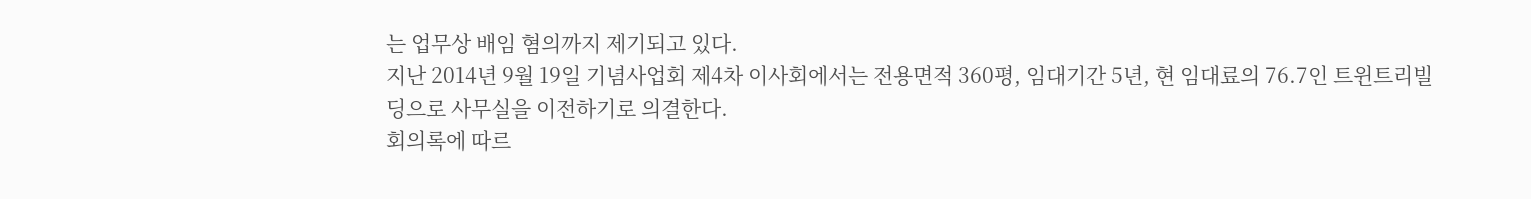는 업무상 배임 혐의까지 제기되고 있다.
지난 2014년 9월 19일 기념사업회 제4차 이사회에서는 전용면적 360평, 임대기간 5년, 현 임대료의 76.7인 트윈트리빌딩으로 사무실을 이전하기로 의결한다.
회의록에 따르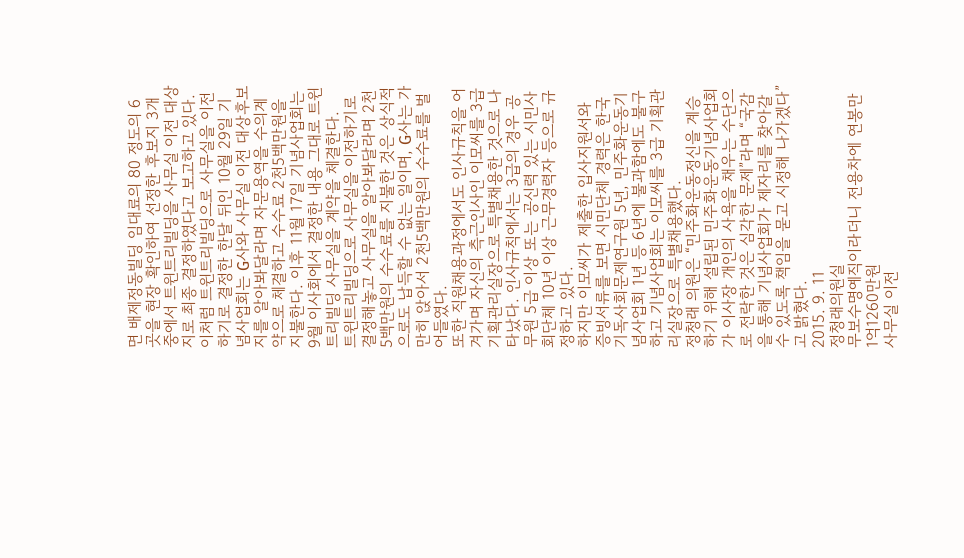면 배제정동빌딩 임대료의 80 정도의 6곳을 현장 확인하여 선정한 후보지 3개 중에서 트윈트리빌딩을 사무실 이전 대상지로 최종 결정하였다고 보고하고 있다.
이처럼 트윈트리빌딩으로 사무실을 이전하기로 결정한 한달 뒤인 10월 29일 기념사업회는 G사와 사무실 이전 대상후보지를 알아봐달라며 자문용역을 수의계약으로 체결하고 수수료 2천5백만원을 지불한다. 이후 11월 17일 기념사업회는 9월 이사회에서 결정한 내용 그대로 트윈트리빌딩 사무실을 계약을 체결한다.
트윈트리빌딩으로 사무실을 이전하기로 결정해놓고 사무실을 알아봐달라며 2천5백만원의 수수료를 지불한 것은 상식적으로도 납득할 수 없는 일이며, G사는 가만히 앉아서 2천5백만원의 수수료를 벌어들였다.
또한 직원채용과정에서도 인사규칙을 어겨가며 자신의 측근인사인 이모씨를 3급 기획관리실장으로 특별채용한 것으로 나타났다. 인사규칙에서는 3급의 경우 공무원 5급 이상 또는 공신력 있는 시민사회단체 10년 이상 근무경력자 등으로 규정하고 있다.
하지만 이모씨가 제출한 입사지원서와 증빙서류를 보면 시민단체 경력은 한국기독사회문제연구원 5년, 민주화운동기념사업회 1년 등 6년에 불과함에도 불구하고 기념사업회는 이모씨를 3급 기획관리실장으로 특별채용했다.
정청래 의원은 “민주화운동정신을 계승하기 위해 설립된 민주화운동기념사업회가 이사장 개인의 사욕을 채우는 수단으로 전락한 것은 심각한 문제”라며 “국감을 통해 기념사업회가 제자리를 찾아갈 수 있도록 책임을 묻고 시정해 나가겠다”고 밝혔다.
2015. 9. 11
정청래의원실
무보수명예직이라더니 전용차에 연봉만 1억1260만원
사무실 이전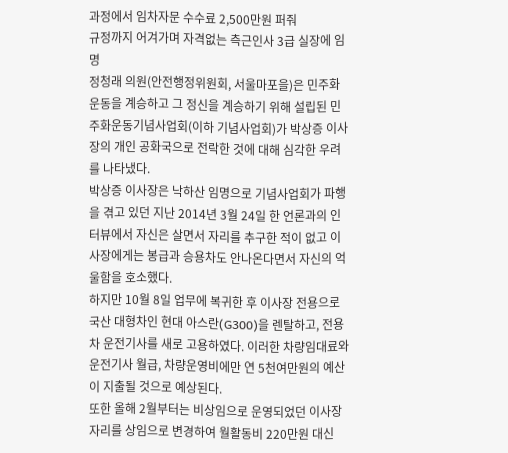과정에서 임차자문 수수료 2,500만원 퍼줘
규정까지 어겨가며 자격없는 측근인사 3급 실장에 임명
정청래 의원(안전행정위원회, 서울마포을)은 민주화운동을 계승하고 그 정신을 계승하기 위해 설립된 민주화운동기념사업회(이하 기념사업회)가 박상증 이사장의 개인 공화국으로 전락한 것에 대해 심각한 우려를 나타냈다.
박상증 이사장은 낙하산 임명으로 기념사업회가 파행을 겪고 있던 지난 2014년 3월 24일 한 언론과의 인터뷰에서 자신은 살면서 자리를 추구한 적이 없고 이사장에게는 봉급과 승용차도 안나온다면서 자신의 억울함을 호소했다.
하지만 10월 8일 업무에 복귀한 후 이사장 전용으로 국산 대형차인 현대 아스란(G300)을 렌탈하고, 전용차 운전기사를 새로 고용하였다. 이러한 차량임대료와 운전기사 월급, 차량운영비에만 연 5천여만원의 예산이 지출될 것으로 예상된다.
또한 올해 2월부터는 비상임으로 운영되었던 이사장 자리를 상임으로 변경하여 월활동비 220만원 대신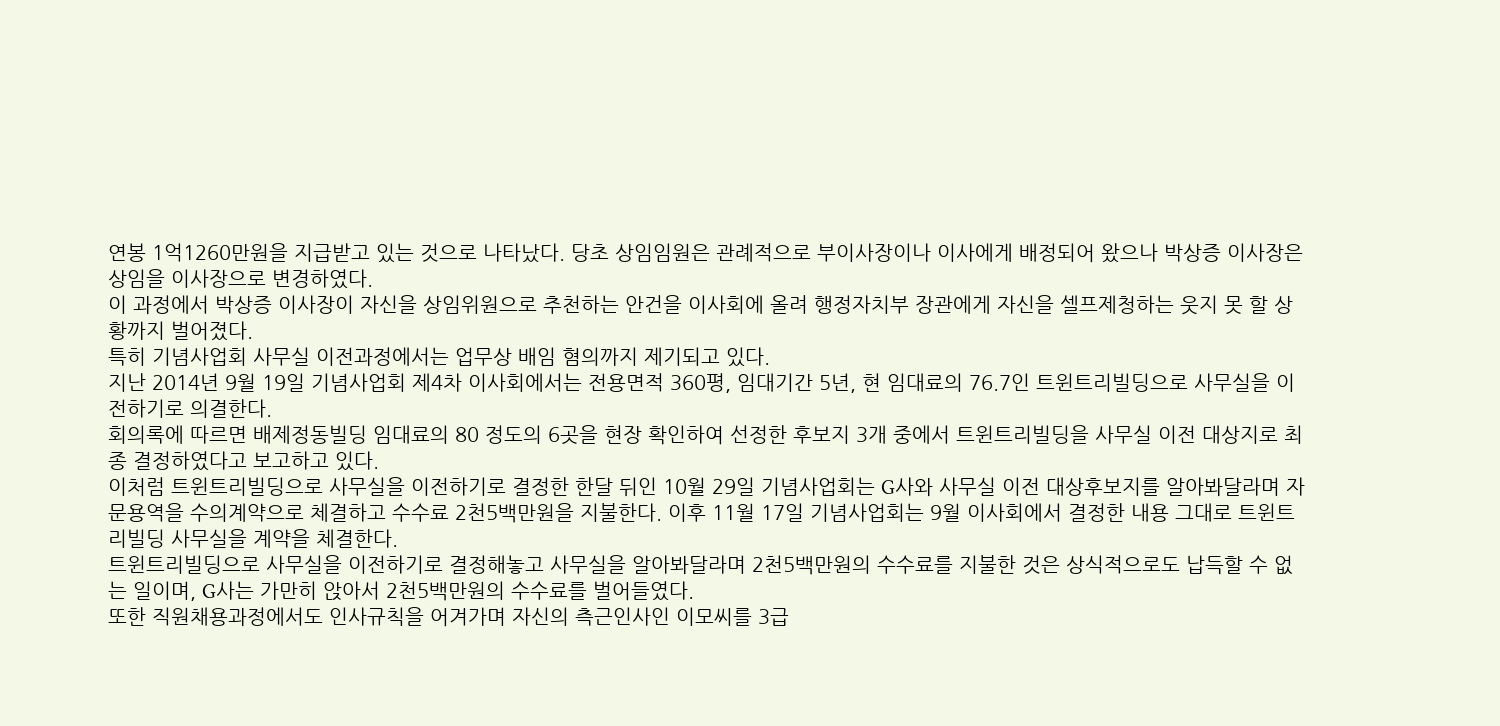연봉 1억1260만원을 지급받고 있는 것으로 나타났다. 당초 상임임원은 관례적으로 부이사장이나 이사에게 배정되어 왔으나 박상증 이사장은 상임을 이사장으로 변경하였다.
이 과정에서 박상증 이사장이 자신을 상임위원으로 추천하는 안건을 이사회에 올려 행정자치부 장관에게 자신을 셀프제청하는 웃지 못 할 상황까지 벌어졌다.
특히 기념사업회 사무실 이전과정에서는 업무상 배임 혐의까지 제기되고 있다.
지난 2014년 9월 19일 기념사업회 제4차 이사회에서는 전용면적 360평, 임대기간 5년, 현 임대료의 76.7인 트윈트리빌딩으로 사무실을 이전하기로 의결한다.
회의록에 따르면 배제정동빌딩 임대료의 80 정도의 6곳을 현장 확인하여 선정한 후보지 3개 중에서 트윈트리빌딩을 사무실 이전 대상지로 최종 결정하였다고 보고하고 있다.
이처럼 트윈트리빌딩으로 사무실을 이전하기로 결정한 한달 뒤인 10월 29일 기념사업회는 G사와 사무실 이전 대상후보지를 알아봐달라며 자문용역을 수의계약으로 체결하고 수수료 2천5백만원을 지불한다. 이후 11월 17일 기념사업회는 9월 이사회에서 결정한 내용 그대로 트윈트리빌딩 사무실을 계약을 체결한다.
트윈트리빌딩으로 사무실을 이전하기로 결정해놓고 사무실을 알아봐달라며 2천5백만원의 수수료를 지불한 것은 상식적으로도 납득할 수 없는 일이며, G사는 가만히 앉아서 2천5백만원의 수수료를 벌어들였다.
또한 직원채용과정에서도 인사규칙을 어겨가며 자신의 측근인사인 이모씨를 3급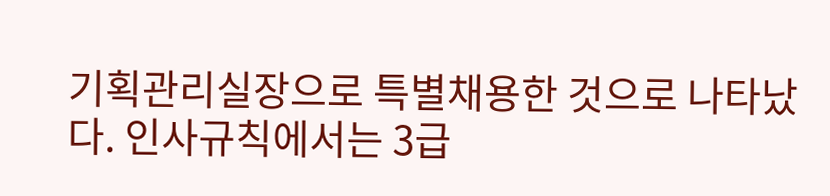기획관리실장으로 특별채용한 것으로 나타났다. 인사규칙에서는 3급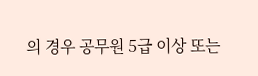의 경우 공무원 5급 이상 또는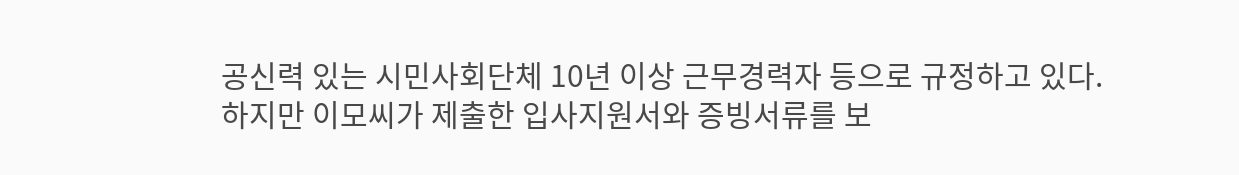공신력 있는 시민사회단체 10년 이상 근무경력자 등으로 규정하고 있다.
하지만 이모씨가 제출한 입사지원서와 증빙서류를 보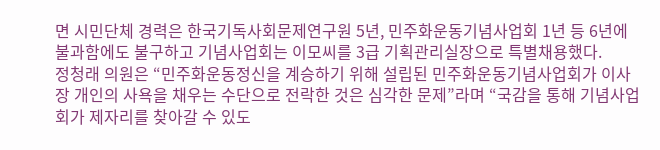면 시민단체 경력은 한국기독사회문제연구원 5년, 민주화운동기념사업회 1년 등 6년에 불과함에도 불구하고 기념사업회는 이모씨를 3급 기획관리실장으로 특별채용했다.
정청래 의원은 “민주화운동정신을 계승하기 위해 설립된 민주화운동기념사업회가 이사장 개인의 사욕을 채우는 수단으로 전락한 것은 심각한 문제”라며 “국감을 통해 기념사업회가 제자리를 찾아갈 수 있도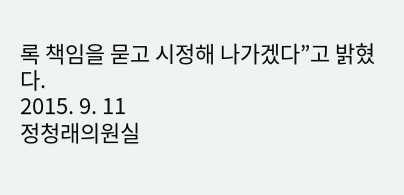록 책임을 묻고 시정해 나가겠다”고 밝혔다.
2015. 9. 11
정청래의원실